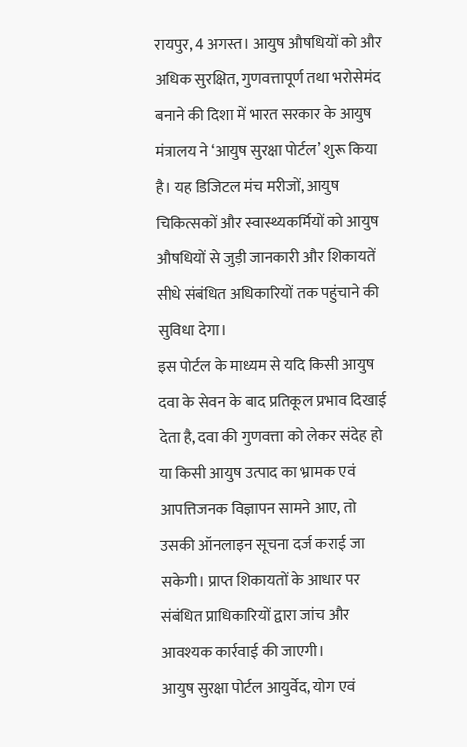रायपुर, 4 अगस्त। आयुष औषधियों को और अधिक सुरक्षित, गुणवत्तापूर्ण तथा भरोसेमंद बनाने की दिशा में भारत सरकार के आयुष मंत्रालय ने ‘आयुष सुरक्षा पोर्टल’ शुरू किया है। यह डिजिटल मंच मरीजों, आयुष चिकित्सकों और स्वास्थ्यकर्मियों को आयुष औषधियों से जुड़ी जानकारी और शिकायतें सीधे संबंधित अधिकारियों तक पहुंचाने की सुविधा देगा।
इस पोर्टल के माध्यम से यदि किसी आयुष दवा के सेवन के बाद प्रतिकूल प्रभाव दिखाई देता है, दवा की गुणवत्ता को लेकर संदेह हो या किसी आयुष उत्पाद का भ्रामक एवं आपत्तिजनक विज्ञापन सामने आए, तो उसकी ऑनलाइन सूचना दर्ज कराई जा सकेगी। प्राप्त शिकायतों के आधार पर संबंधित प्राधिकारियों द्वारा जांच और आवश्यक कार्रवाई की जाएगी।
आयुष सुरक्षा पोर्टल आयुर्वेद, योग एवं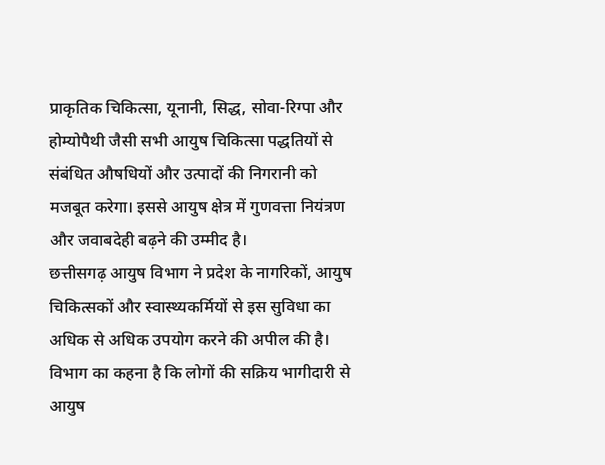प्राकृतिक चिकित्सा, यूनानी, सिद्ध, सोवा-रिग्पा और होम्योपैथी जैसी सभी आयुष चिकित्सा पद्धतियों से संबंधित औषधियों और उत्पादों की निगरानी को मजबूत करेगा। इससे आयुष क्षेत्र में गुणवत्ता नियंत्रण और जवाबदेही बढ़ने की उम्मीद है।
छत्तीसगढ़ आयुष विभाग ने प्रदेश के नागरिकों, आयुष चिकित्सकों और स्वास्थ्यकर्मियों से इस सुविधा का अधिक से अधिक उपयोग करने की अपील की है। विभाग का कहना है कि लोगों की सक्रिय भागीदारी से आयुष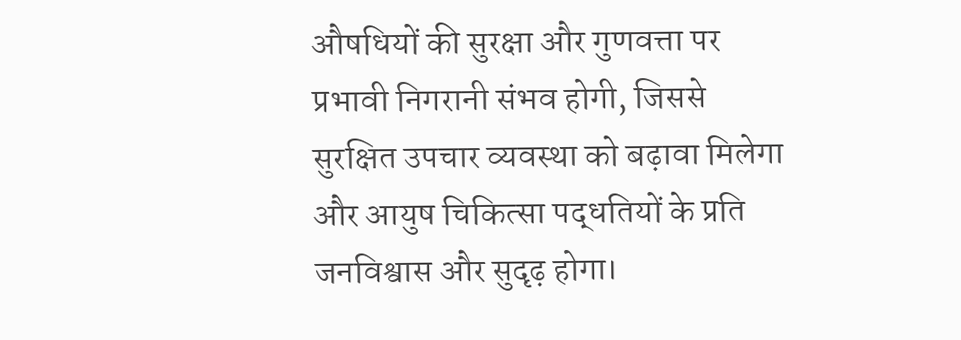औषधियों की सुरक्षा और गुणवत्ता पर प्रभावी निगरानी संभव होगी, जिससे सुरक्षित उपचार व्यवस्था को बढ़ावा मिलेगा और आयुष चिकित्सा पद्धतियों के प्रति जनविश्वास और सुदृढ़ होगा।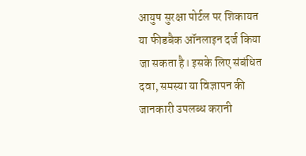आयुष सुरक्षा पोर्टल पर शिकायत या फीडबैक ऑनलाइन दर्ज किया जा सकता है। इसके लिए संबंधित दवा, समस्या या विज्ञापन की जानकारी उपलब्ध करानी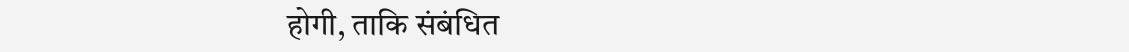होगी, ताकि संबंधित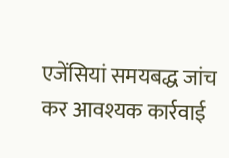एजेंसियां समयबद्ध जांच कर आवश्यक कार्रवाई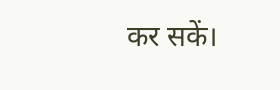कर सकें।